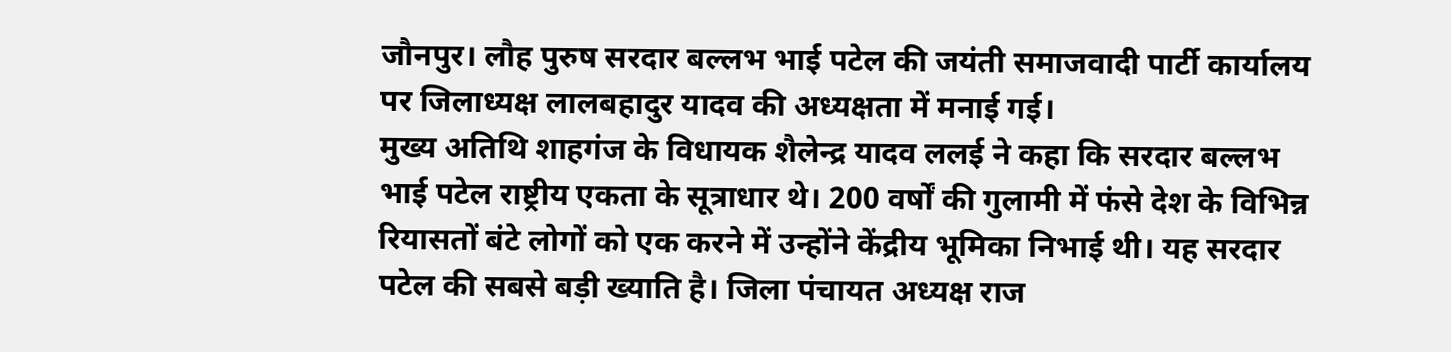जौनपुर। लौह पुरुष सरदार बल्लभ भाई पटेल की जयंती समाजवादी पार्टी कार्यालय पर जिलाध्यक्ष लालबहादुर यादव की अध्यक्षता में मनाई गई।
मुख्य अतिथि शाहगंज के विधायक शैलेन्द्र यादव ललई ने कहा कि सरदार बल्लभ भाई पटेल राष्ट्रीय एकता के सूत्राधार थे। 200 वर्षों की गुलामी में फंसे देश के विभिन्न रियासतों बंटे लोगों को एक करने में उन्होंने केंद्रीय भूमिका निभाई थी। यह सरदार पटेल की सबसे बड़ी ख्याति है। जिला पंचायत अध्यक्ष राज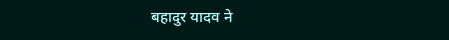बहादुर यादव ने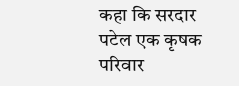कहा कि सरदार पटेल एक कृषक परिवार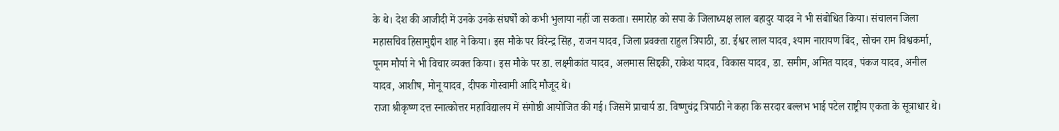के थे। देश की आजीदी में उनके उनके संघर्षों को कभी भुलाया नहीं जा सकता। समारोह को सपा के जिलाध्यक्ष लाल बहादुर यादव ने भी संबोधित किया। संचालन जिला महासचिव हिसामुद्दीन शाह ने किया। इस मौके पर विरेन्द्र सिंह, राजन यादव, जिला प्रवक्ता राहुल त्रिपाठी, डा. ईश्वर लाल यादव, श्याम नारायण बिंद, सोचन राम विश्वकर्मा, पूनम मौर्या ने भी विचार व्यक्त किया। इस मौके पर डा. लक्ष्मीकांत यादव, अलमास सिद्दकी, राकेश यादव, विकास यादव, डा. समीम, अमित यादव, पंकज यादव, अनील यादव, आशीष, मोनू यादव, दीपक गोस्वामी आदि मौजूद थे।
राजा श्रीकृष्ण दत्त स्नात्कोत्तर महाविद्यालय में संगोष्ठी आयोजित की गई। जिसमें प्राचार्य डा. विष्णुचंद्र त्रिपाठी ने कहा कि सरदार बल्लभ भाई पटेल राष्ट्रीय एकता के सूत्राधार थे।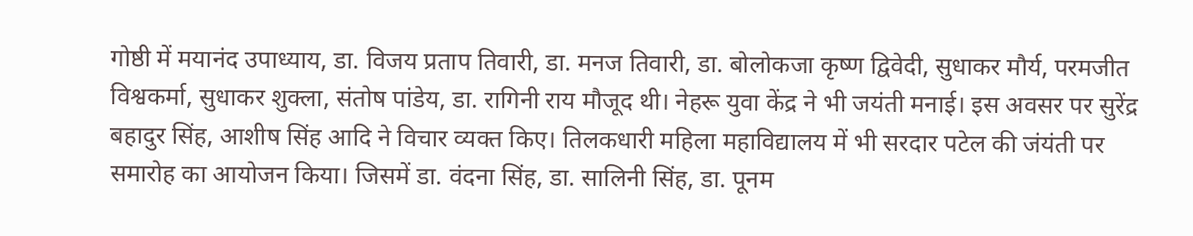गोष्ठी में मयानंद उपाध्याय, डा. विजय प्रताप तिवारी, डा. मनज तिवारी, डा. बोलोकजा कृष्ण द्विवेदी, सुधाकर मौर्य, परमजीत विश्वकर्मा, सुधाकर शुक्ला, संतोष पांडेय, डा. रागिनी राय मौजूद थी। नेहरू युवा केंद्र ने भी जयंती मनाई। इस अवसर पर सुरेंद्र बहादुर सिंह, आशीष सिंह आदि ने विचार व्यक्त किए। तिलकधारी महिला महाविद्यालय में भी सरदार पटेल की जंयंती पर समारोह का आयोजन किया। जिसमें डा. वंदना सिंह, डा. सालिनी सिंह, डा. पूनम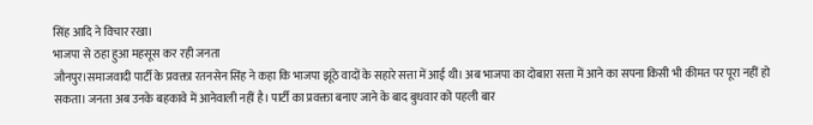सिंह आदि ने विचार रखा।
भाजपा से ठहा हुआ महसूस कर रही जनता
जौनपुर।समाजवादी पार्टी के प्रवक्ता रतनसेन सिंह ने कहा कि भाजपा झूंठे वादों के सहारे सत्ता में आई थी। अब भाजपा का दोबारा सत्ता में आने का सपना किसी भी कीमत पर पूरा नहीं हो सकता। जनता अब उनके बहकावे में आनेवाली नहीं है। पार्टी का प्रवक्ता बनाए जाने के बाद बुधवार को पहली बार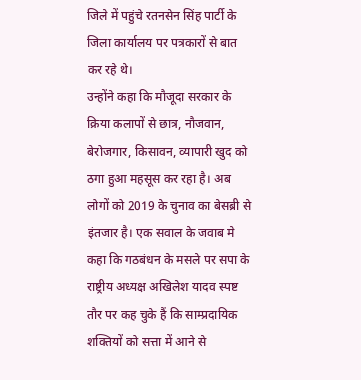जिले में पहुंचे रतनसेन सिंह पार्टी के जिला कार्यालय पर पत्रकारों से बात कर रहे थे।
उन्होंने कहा कि मौजूदा सरकार के क्रिया कलापों से छात्र, नौजवान, बेरोजगार, किसावन, व्यापारी खुद को ठगा हुआ महसूस कर रहा है। अब लोगों को 2019 के चुनाव का बेसब्री से इंतजार है। एक सवाल के जवाब मे कहा कि गठबंधन के मसले पर सपा के राष्ट्रीय अध्यक्ष अखिलेश यादव स्पष्ट तौर पर कह चुके हैं कि साम्प्रदायिक शक्तियों को सत्ता में आने से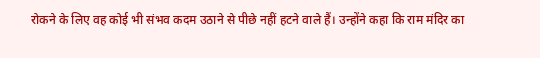रोकने के लिए वह कोई भी संभव कदम उठाने से पीछे नहीं हटने वाले हैं। उन्होंने कहा कि राम मंदिर का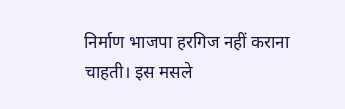निर्माण भाजपा हरगिज नहीं कराना चाहती। इस मसले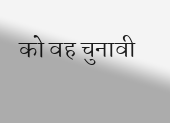को वह चुनावी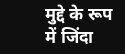मुद्दे के रूप में जिंदा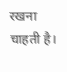रखना चाहती है।